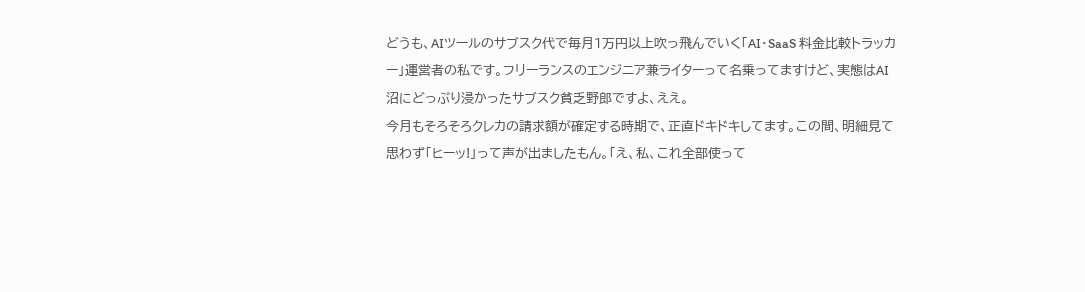どうも、AIツールのサブスク代で毎月1万円以上吹っ飛んでいく「AI・SaaS 料金比較トラッカー」運営者の私です。フリーランスのエンジニア兼ライターって名乗ってますけど、実態はAI沼にどっぷり浸かったサブスク貧乏野郎ですよ、ええ。
今月もそろそろクレカの請求額が確定する時期で、正直ドキドキしてます。この間、明細見て思わず「ヒーッ!」って声が出ましたもん。「え、私、これ全部使って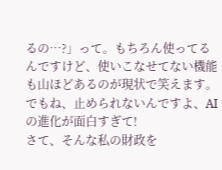るの…?」って。もちろん使ってるんですけど、使いこなせてない機能も山ほどあるのが現状で笑えます。でもね、止められないんですよ、AIの進化が面白すぎて!
さて、そんな私の財政を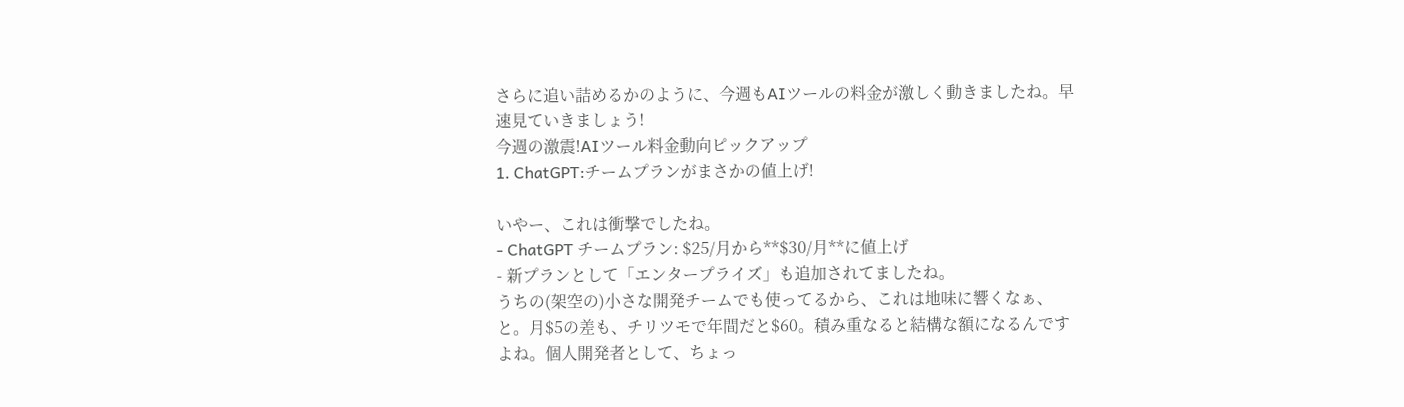さらに追い詰めるかのように、今週もAIツールの料金が激しく動きましたね。早速見ていきましょう!
今週の激震!AIツール料金動向ピックアップ
1. ChatGPT:チームプランがまさかの値上げ!

いやー、これは衝撃でしたね。
- ChatGPT チームプラン: $25/月から**$30/月**に値上げ
- 新プランとして「エンタープライズ」も追加されてましたね。
うちの(架空の)小さな開発チームでも使ってるから、これは地味に響くなぁ、と。月$5の差も、チリツモで年間だと$60。積み重なると結構な額になるんですよね。個人開発者として、ちょっ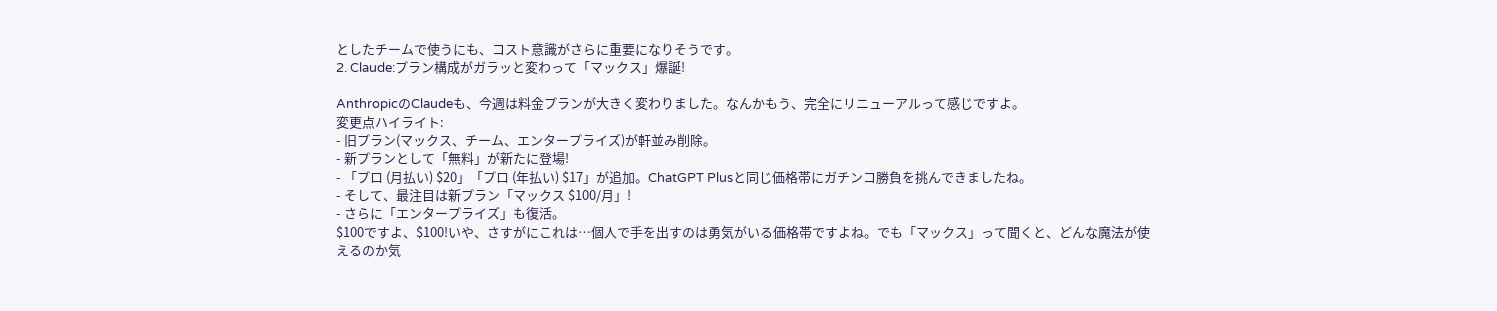としたチームで使うにも、コスト意識がさらに重要になりそうです。
2. Claude:プラン構成がガラッと変わって「マックス」爆誕!

AnthropicのClaudeも、今週は料金プランが大きく変わりました。なんかもう、完全にリニューアルって感じですよ。
変更点ハイライト:
- 旧プラン(マックス、チーム、エンタープライズ)が軒並み削除。
- 新プランとして「無料」が新たに登場!
- 「プロ (月払い) $20」「プロ (年払い) $17」が追加。ChatGPT Plusと同じ価格帯にガチンコ勝負を挑んできましたね。
- そして、最注目は新プラン「マックス $100/月」!
- さらに「エンタープライズ」も復活。
$100ですよ、$100!いや、さすがにこれは…個人で手を出すのは勇気がいる価格帯ですよね。でも「マックス」って聞くと、どんな魔法が使えるのか気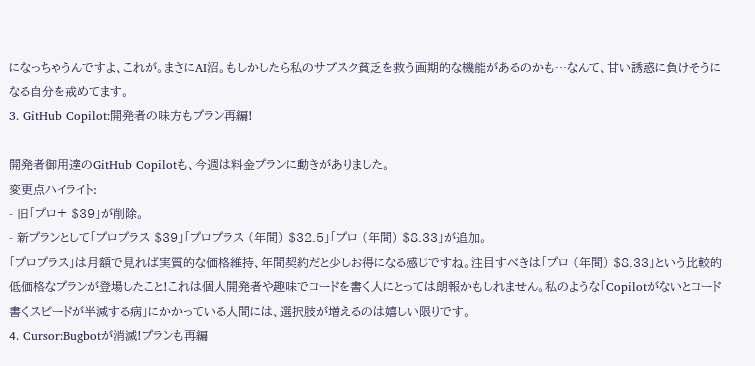になっちゃうんですよ、これが。まさにAI沼。もしかしたら私のサブスク貧乏を救う画期的な機能があるのかも…なんて、甘い誘惑に負けそうになる自分を戒めてます。
3. GitHub Copilot:開発者の味方もプラン再編!

開発者御用達のGitHub Copilotも、今週は料金プランに動きがありました。
変更点ハイライト:
- 旧「プロ+ $39」が削除。
- 新プランとして「プロプラス $39」「プロプラス (年間) $32.5」「プロ (年間) $8.33」が追加。
「プロプラス」は月額で見れば実質的な価格維持、年間契約だと少しお得になる感じですね。注目すべきは「プロ (年間) $8.33」という比較的低価格なプランが登場したこと!これは個人開発者や趣味でコードを書く人にとっては朗報かもしれません。私のような「Copilotがないとコード書くスピードが半減する病」にかかっている人間には、選択肢が増えるのは嬉しい限りです。
4. Cursor:Bugbotが消滅!プランも再編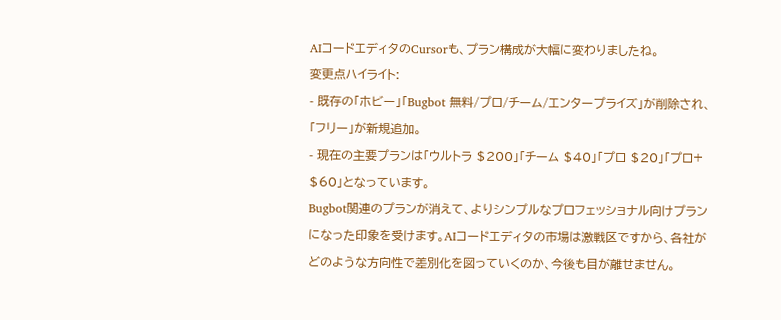AIコードエディタのCursorも、プラン構成が大幅に変わりましたね。
変更点ハイライト:
- 既存の「ホビー」「Bugbot 無料/プロ/チーム/エンタープライズ」が削除され、「フリー」が新規追加。
- 現在の主要プランは「ウルトラ $200」「チーム $40」「プロ $20」「プロ+ $60」となっています。
Bugbot関連のプランが消えて、よりシンプルなプロフェッショナル向けプランになった印象を受けます。AIコードエディタの市場は激戦区ですから、各社がどのような方向性で差別化を図っていくのか、今後も目が離せません。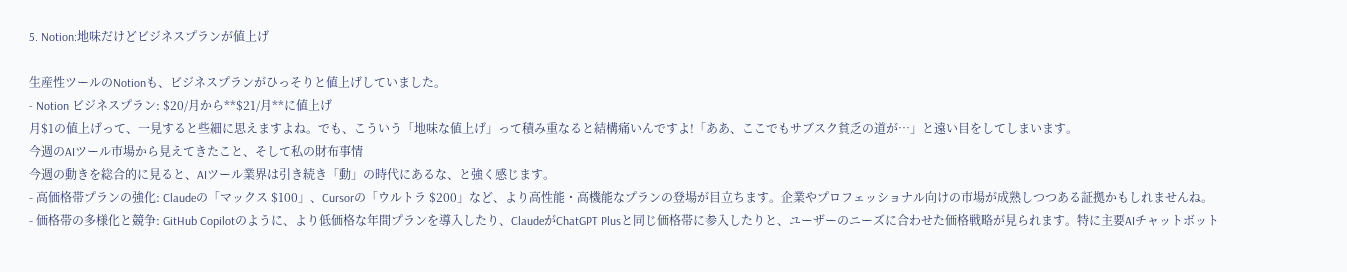5. Notion:地味だけどビジネスプランが値上げ

生産性ツールのNotionも、ビジネスプランがひっそりと値上げしていました。
- Notion ビジネスプラン: $20/月から**$21/月**に値上げ
月$1の値上げって、一見すると些細に思えますよね。でも、こういう「地味な値上げ」って積み重なると結構痛いんですよ!「ああ、ここでもサブスク貧乏の道が…」と遠い目をしてしまいます。
今週のAIツール市場から見えてきたこと、そして私の財布事情
今週の動きを総合的に見ると、AIツール業界は引き続き「動」の時代にあるな、と強く感じます。
- 高価格帯プランの強化: Claudeの「マックス $100」、Cursorの「ウルトラ $200」など、より高性能・高機能なプランの登場が目立ちます。企業やプロフェッショナル向けの市場が成熟しつつある証拠かもしれませんね。
- 価格帯の多様化と競争: GitHub Copilotのように、より低価格な年間プランを導入したり、ClaudeがChatGPT Plusと同じ価格帯に参入したりと、ユーザーのニーズに合わせた価格戦略が見られます。特に主要AIチャットボット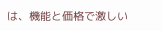は、機能と価格で激しい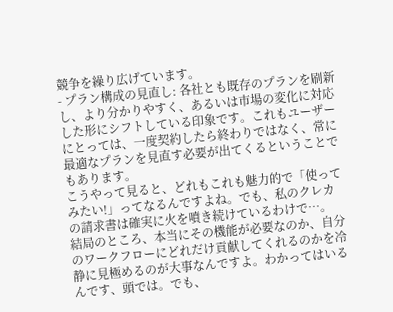競争を繰り広げています。
- プラン構成の見直し: 各社とも既存のプランを刷新し、より分かりやすく、あるいは市場の変化に対応した形にシフトしている印象です。これもユーザーにとっては、一度契約したら終わりではなく、常に最適なプランを見直す必要が出てくるということでもあります。
こうやって見ると、どれもこれも魅力的で「使ってみたい!」ってなるんですよね。でも、私のクレカの請求書は確実に火を噴き続けているわけで…。
結局のところ、本当にその機能が必要なのか、自分のワークフローにどれだけ貢献してくれるのかを冷静に見極めるのが大事なんですよ。わかってはいるんです、頭では。でも、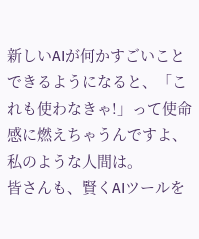新しいAIが何かすごいことできるようになると、「これも使わなきゃ!」って使命感に燃えちゃうんですよ、私のような人間は。
皆さんも、賢くAIツールを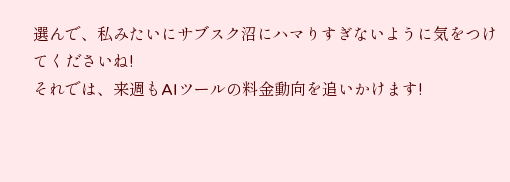選んで、私みたいにサブスク沼にハマりすぎないように気をつけてくださいね!
それでは、来週もAIツールの料金動向を追いかけます!